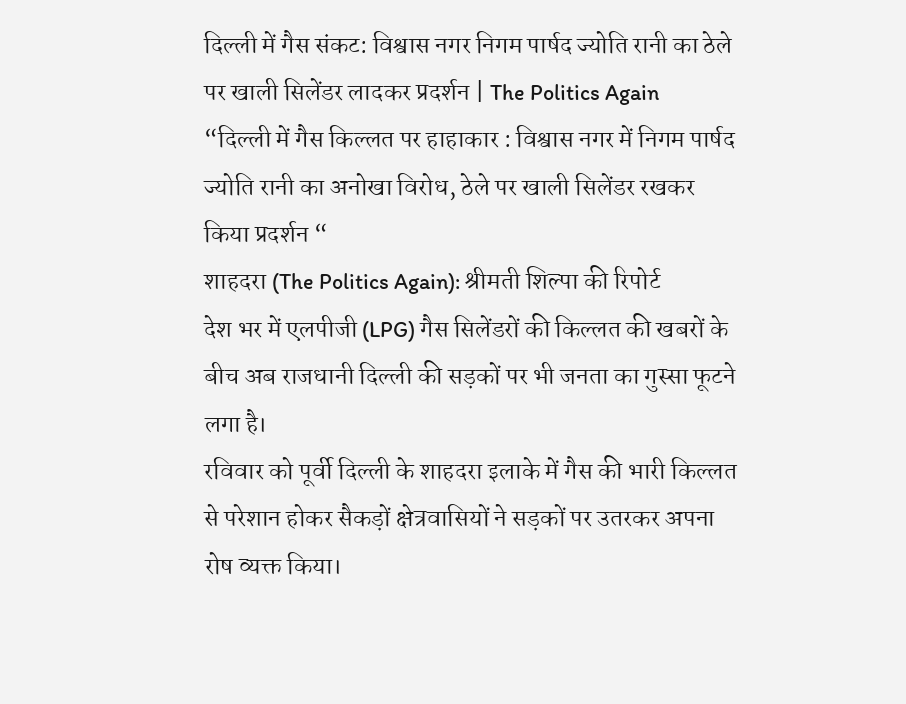दिल्ली में गैस संकट: विश्वास नगर निगम पार्षद ज्योति रानी का ठेले पर खाली सिलेंडर लादकर प्रदर्शन | The Politics Again
“दिल्ली में गैस किल्लत पर हाहाकार : विश्वास नगर में निगम पार्षद ज्योति रानी का अनोखा विरोध, ठेले पर खाली सिलेंडर रखकर किया प्रदर्शन “
शाहदरा (The Politics Again): श्रीमती शिल्पा की रिपोर्ट
देश भर में एलपीजी (LPG) गैस सिलेंडरों की किल्लत की खबरों के बीच अब राजधानी दिल्ली की सड़कों पर भी जनता का गुस्सा फूटने लगा है।
रविवार को पूर्वी दिल्ली के शाहदरा इलाके में गैस की भारी किल्लत से परेशान होकर सैकड़ों क्षेत्रवासियों ने सड़कों पर उतरकर अपना रोष व्यक्त किया।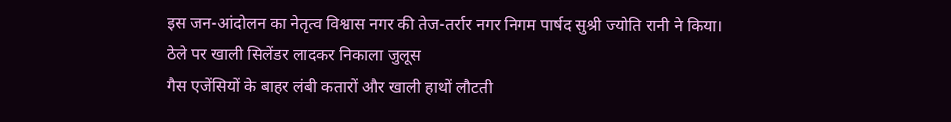इस जन-आंदोलन का नेतृत्व विश्वास नगर की तेज-तर्रार नगर निगम पार्षद सुश्री ज्योति रानी ने किया।
ठेले पर खाली सिलेंडर लादकर निकाला जुलूस
गैस एजेंसियों के बाहर लंबी कतारों और खाली हाथों लौटती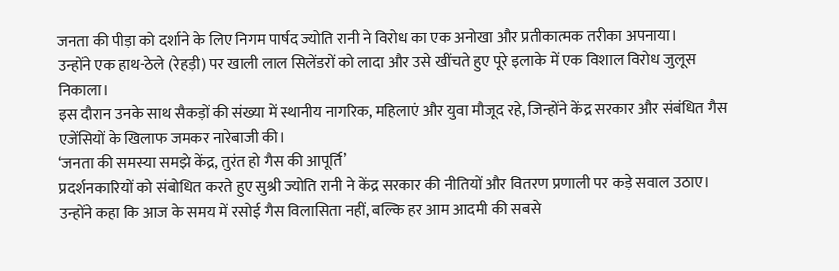जनता की पीड़ा को दर्शाने के लिए निगम पार्षद ज्योति रानी ने विरोध का एक अनोखा और प्रतीकात्मक तरीका अपनाया।
उन्होंने एक हाथ-ठेले (रेहड़ी) पर खाली लाल सिलेंडरों को लादा और उसे खींचते हुए पूरे इलाके में एक विशाल विरोध जुलूस निकाला।
इस दौरान उनके साथ सैकड़ों की संख्या में स्थानीय नागरिक, महिलाएं और युवा मौजूद रहे, जिन्होंने केंद्र सरकार और संबंधित गैस एजेंसियों के खिलाफ जमकर नारेबाजी की।
‘जनता की समस्या समझे केंद्र, तुरंत हो गैस की आपूर्ति’
प्रदर्शनकारियों को संबोधित करते हुए सुश्री ज्योति रानी ने केंद्र सरकार की नीतियों और वितरण प्रणाली पर कड़े सवाल उठाए।
उन्होंने कहा कि आज के समय में रसोई गैस विलासिता नहीं, बल्कि हर आम आदमी की सबसे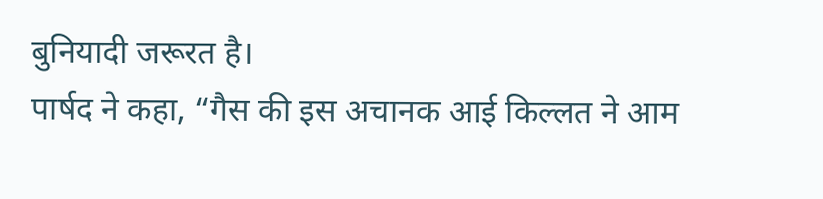बुनियादी जरूरत है।
पार्षद ने कहा, “गैस की इस अचानक आई किल्लत ने आम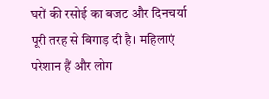घरों की रसोई का बजट और दिनचर्या पूरी तरह से बिगाड़ दी है। महिलाएं परेशान हैं और लोग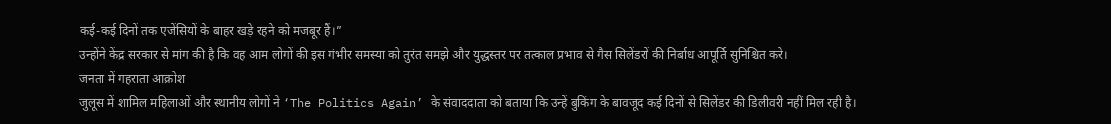कई-कई दिनों तक एजेंसियों के बाहर खड़े रहने को मजबूर हैं।”
उन्होंने केंद्र सरकार से मांग की है कि वह आम लोगों की इस गंभीर समस्या को तुरंत समझे और युद्धस्तर पर तत्काल प्रभाव से गैस सिलेंडरों की निर्बाध आपूर्ति सुनिश्चित करे।
जनता में गहराता आक्रोश
जुलूस में शामिल महिलाओं और स्थानीय लोगों ने ‘The Politics Again’ के संवाददाता को बताया कि उन्हें बुकिंग के बावजूद कई दिनों से सिलेंडर की डिलीवरी नहीं मिल रही है।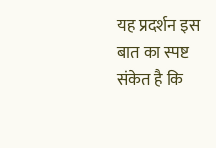यह प्रदर्शन इस बात का स्पष्ट संकेत है कि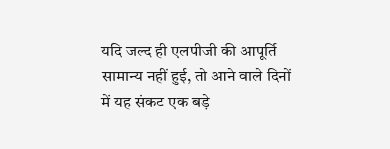यदि जल्द ही एलपीजी की आपूर्ति सामान्य नहीं हुई, तो आने वाले दिनों में यह संकट एक बड़े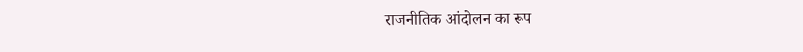राजनीतिक आंदोलन का रूप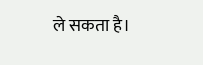ले सकता है।